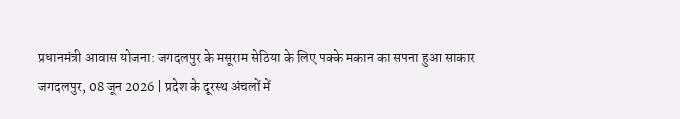प्रधानमंत्री आवास योजना: जगदलपुर के मसूराम सेठिया के लिए पक्के मकान का सपना हुआ साकार
जगदलपुर, 08 जून 2026 | प्रदेश के दूरस्थ अंचलों में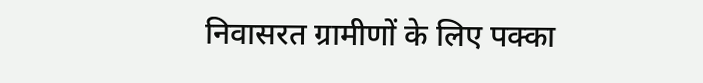निवासरत ग्रामीणों के लिए पक्का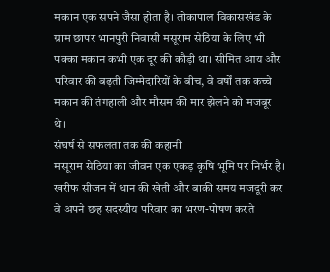मकान एक सपने जैसा होता है। तोकापाल विकासखंड के ग्राम छापर भानपुरी निवासी मसूराम सेठिया के लिए भी पक्का मकान कभी एक दूर की कौड़ी था। सीमित आय और परिवार की बढ़ती जिम्मेदारियों के बीच, वे वर्षों तक कच्चे मकान की तंगहाली और मौसम की मार झेलने को मजबूर थे।
संघर्ष से सफलता तक की कहानी
मसूराम सेठिया का जीवन एक एकड़ कृषि भूमि पर निर्भर है। खरीफ सीजन में धान की खेती और बाकी समय मजदूरी कर वे अपने छह सदस्यीय परिवार का भरण-पोषण करते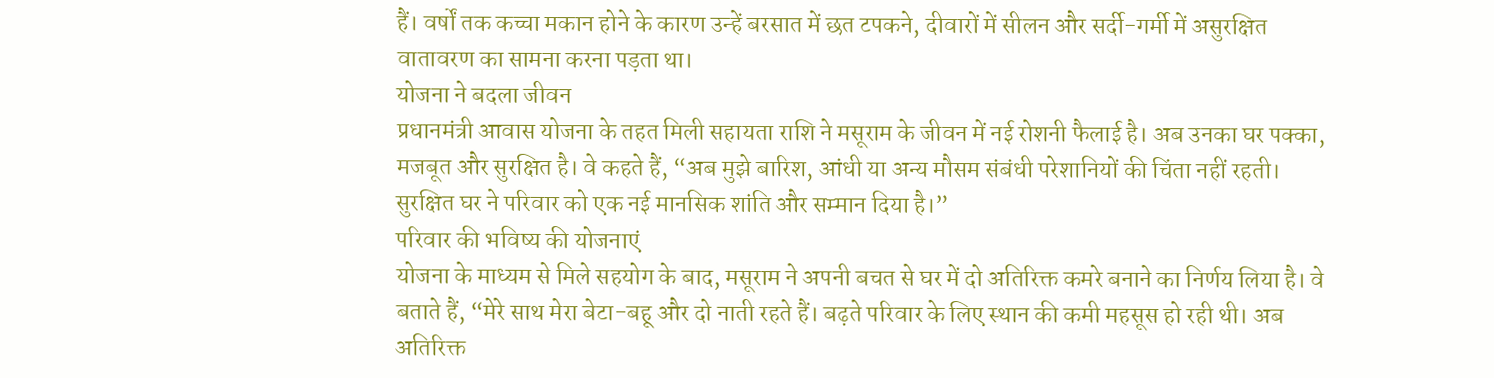हैं। वर्षों तक कच्चा मकान होने के कारण उन्हें बरसात में छत टपकने, दीवारों में सीलन और सर्दी-गर्मी में असुरक्षित वातावरण का सामना करना पड़ता था।
योजना ने बदला जीवन
प्रधानमंत्री आवास योजना के तहत मिली सहायता राशि ने मसूराम के जीवन में नई रोशनी फैलाई है। अब उनका घर पक्का, मजबूत और सुरक्षित है। वे कहते हैं, “अब मुझे बारिश, आंधी या अन्य मौसम संबंधी परेशानियों की चिंता नहीं रहती। सुरक्षित घर ने परिवार को एक नई मानसिक शांति और सम्मान दिया है।”
परिवार की भविष्य की योजनाएं
योजना के माध्यम से मिले सहयोग के बाद, मसूराम ने अपनी बचत से घर में दो अतिरिक्त कमरे बनाने का निर्णय लिया है। वे बताते हैं, “मेरे साथ मेरा बेटा-बहू और दो नाती रहते हैं। बढ़ते परिवार के लिए स्थान की कमी महसूस हो रही थी। अब अतिरिक्त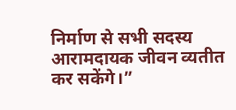निर्माण से सभी सदस्य आरामदायक जीवन व्यतीत कर सकेंगे।”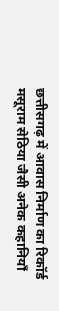छत्तीसगढ़ में आवास निर्माण का रिकॉर्ड
मसूराम सेठिया जैसी अनेक कहानियाँ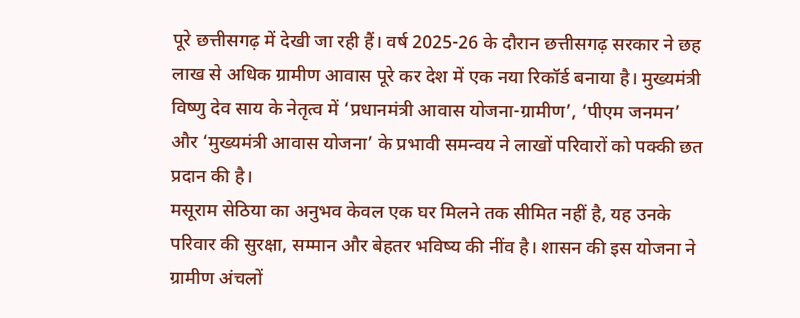पूरे छत्तीसगढ़ में देखी जा रही हैं। वर्ष 2025-26 के दौरान छत्तीसगढ़ सरकार ने छह लाख से अधिक ग्रामीण आवास पूरे कर देश में एक नया रिकॉर्ड बनाया है। मुख्यमंत्री विष्णु देव साय के नेतृत्व में ‘प्रधानमंत्री आवास योजना-ग्रामीण’, ‘पीएम जनमन’ और ‘मुख्यमंत्री आवास योजना’ के प्रभावी समन्वय ने लाखों परिवारों को पक्की छत प्रदान की है।
मसूराम सेठिया का अनुभव केवल एक घर मिलने तक सीमित नहीं है, यह उनके परिवार की सुरक्षा, सम्मान और बेहतर भविष्य की नींव है। शासन की इस योजना ने ग्रामीण अंचलों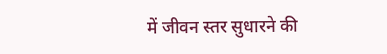में जीवन स्तर सुधारने की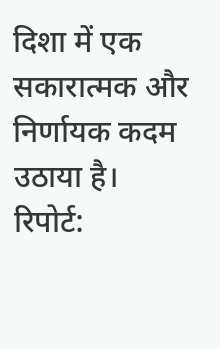दिशा में एक सकारात्मक और निर्णायक कदम उठाया है।
रिपोर्ट: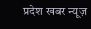प्रदेश खबर न्यूज़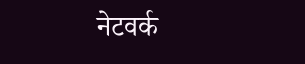नेटवर्क